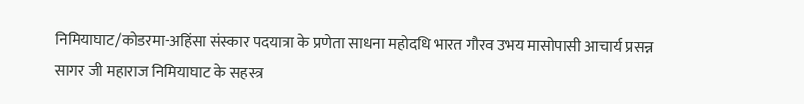निमियाघाट/कोडरमा-अहिंसा संस्कार पदयात्रा के प्रणेता साधना महोदधि भारत गौरव उभय मासोपासी आचार्य प्रसन्न सागर जी महाराज निमियाघाट के सहस्त्र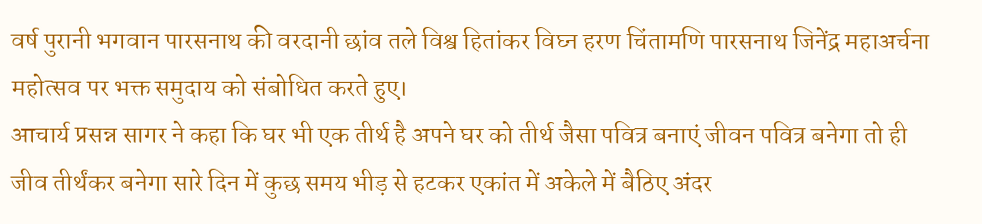वर्ष पुरानी भगवान पारसनाथ की वरदानी छांव तले विश्व हितांकर विघ्न हरण चिंतामणि पारसनाथ जिनेंद्र महाअर्चना महोत्सव पर भक्त समुदाय को संबोधित करते हुए।
आचार्य प्रसन्न सागर ने कहा कि घर भी एक तीर्थ है अपने घर को तीर्थ जैसा पवित्र बनाएं जीवन पवित्र बनेगा तो ही जीव तीर्थंकर बनेगा सारे दिन में कुछ समय भीड़ से हटकर एकांत में अकेले में बैठिए अंदर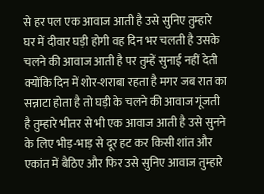से हर पल एक आवाज आती है उसे सुनिए तुम्हारे घर में दीवार घड़ी होगी वह दिन भर चलती है उसके चलने की आवाज आती है पर तुम्हें सुनाई नहीं देती क्योंकि दिन में शोर-शराबा रहता है मगर जब रात का सन्नाटा होता है तो घड़ी के चलने की आवाज गूंजती है तुम्हारे भीतर से भी एक आवाज आती है उसे सुनने के लिए भीड़-भाड़ से दूर हट कर किसी शांत और एकांत में बैठिए और फिर उसे सुनिए आवाज तुम्हारे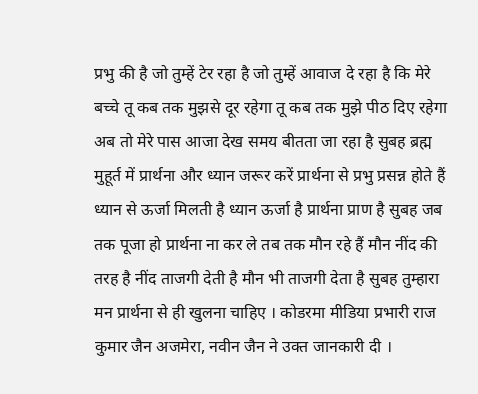प्रभु की है जो तुम्हें टेर रहा है जो तुम्हें आवाज दे रहा है कि मेरे बच्चे तू कब तक मुझसे दूर रहेगा तू कब तक मुझे पीठ दिए रहेगा अब तो मेरे पास आजा देख समय बीतता जा रहा है सुबह ब्रह्म मुहूर्त में प्रार्थना और ध्यान जरूर करें प्रार्थना से प्रभु प्रसन्न होते हैं ध्यान से ऊर्जा मिलती है ध्यान ऊर्जा है प्रार्थना प्राण है सुबह जब तक पूजा हो प्रार्थना ना कर ले तब तक मौन रहे हैं मौन नींद की तरह है नींद ताजगी देती है मौन भी ताजगी देता है सुबह तुम्हारा मन प्रार्थना से ही खुलना चाहिए । कोडरमा मीडिया प्रभारी राज कुमार जैन अजमेरा, नवीन जैन ने उक्त जानकारी दी ।